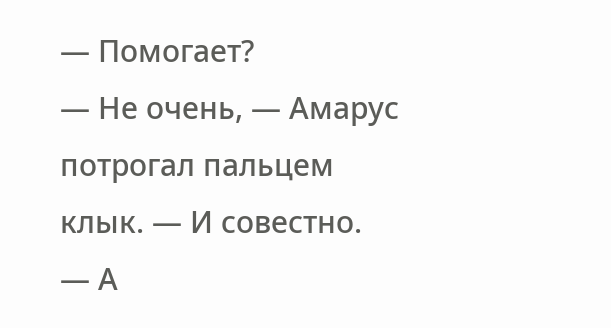— Помогает?
— Не очень, — Амарус потрогал пальцем клык. — И совестно.
— А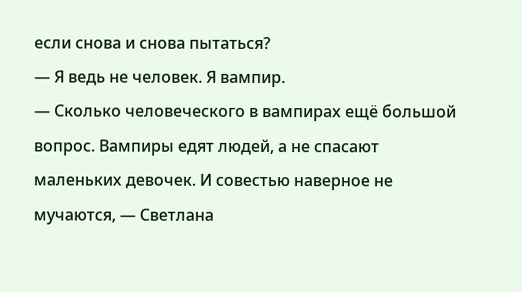если снова и снова пытаться?
— Я ведь не человек. Я вампир.
— Сколько человеческого в вампирах ещё большой вопрос. Вампиры едят людей, а не спасают маленьких девочек. И совестью наверное не мучаются, — Светлана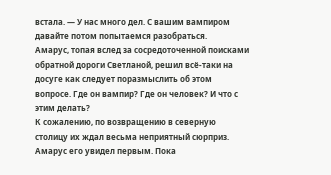встала. — У нас много дел. С вашим вампиром давайте потом попытаемся разобраться.
Амарус, топая вслед за сосредоточенной поисками обратной дороги Светланой, решил всё-таки на досуге как следует поразмыслить об этом вопросе. Где он вампир? Где он человек? И что с этим делать?
К сожалению, по возвращению в северную столицу их ждал весьма неприятный сюрприз. Амарус его увидел первым. Пока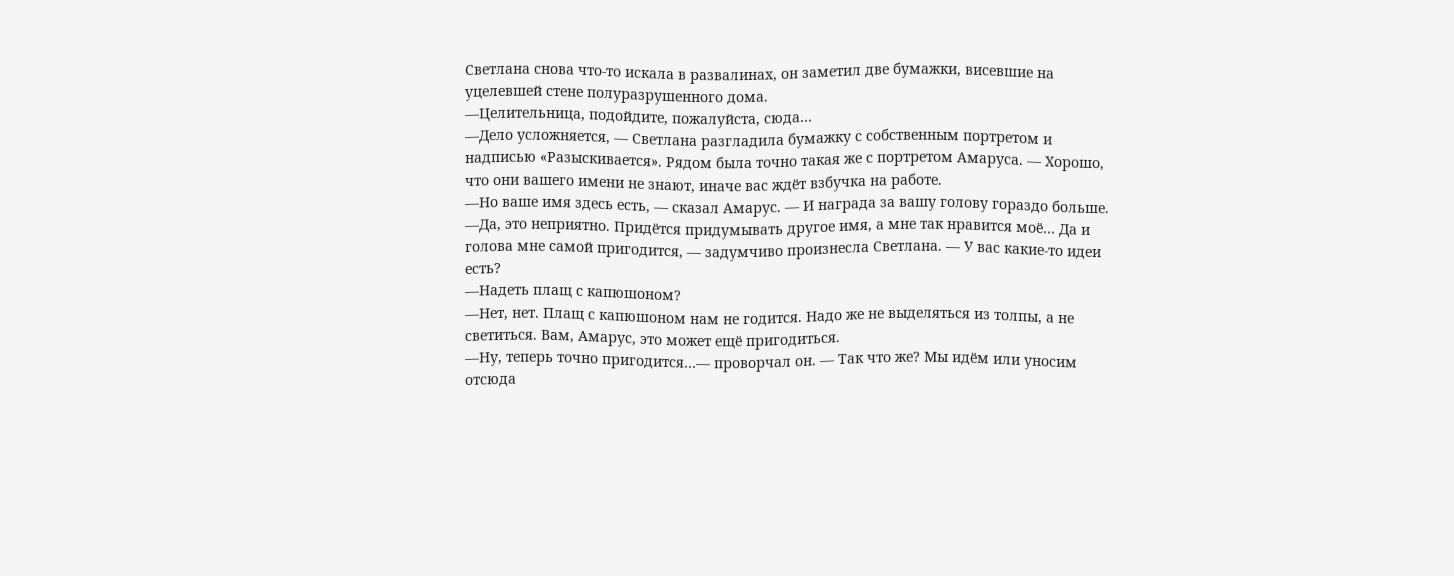Светлана снова что-то искала в развалинах, он заметил две бумажки, висевшие на уцелевшей стене полуразрушенного дома.
—Целительница, подойдите, пожалуйста, сюда…
—Дело усложняется, — Светлана разгладила бумажку с собственным портретом и надписью «Разыскивается». Рядом была точно такая же с портретом Амаруса. — Хорошо, что они вашего имени не знают, иначе вас ждёт взбучка на работе.
—Но ваше имя здесь есть, — сказал Амарус. — И награда за вашу голову гораздо больше.
—Да, это неприятно. Придётся придумывать другое имя, а мне так нравится моё… Да и голова мне самой пригодится, — задумчиво произнесла Светлана. — У вас какие-то идеи есть?
—Надеть плащ с капюшоном?
—Нет, нет. Плащ с капюшоном нам не годится. Надо же не выделяться из толпы, а не светиться. Вам, Амарус, это может ещё пригодиться.
—Ну, теперь точно пригодится…— проворчал он. — Так что же? Мы идём или уносим отсюда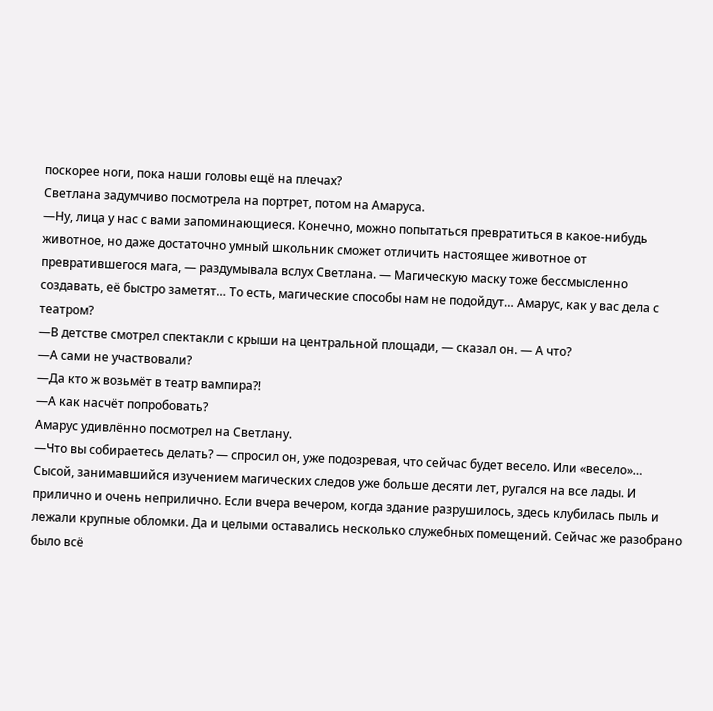поскорее ноги, пока наши головы ещё на плечах?
Светлана задумчиво посмотрела на портрет, потом на Амаруса.
—Ну, лица у нас с вами запоминающиеся. Конечно, можно попытаться превратиться в какое-нибудь животное, но даже достаточно умный школьник сможет отличить настоящее животное от превратившегося мага, — раздумывала вслух Светлана. — Магическую маску тоже бессмысленно создавать, её быстро заметят… То есть, магические способы нам не подойдут… Амарус, как у вас дела с театром?
—В детстве смотрел спектакли с крыши на центральной площади, — сказал он. — А что?
—А сами не участвовали?
—Да кто ж возьмёт в театр вампира?!
—А как насчёт попробовать?
Амарус удивлённо посмотрел на Светлану.
—Что вы собираетесь делать? — спросил он, уже подозревая, что сейчас будет весело. Или «весело»…
Сысой, занимавшийся изучением магических следов уже больше десяти лет, ругался на все лады. И прилично и очень неприлично. Если вчера вечером, когда здание разрушилось, здесь клубилась пыль и лежали крупные обломки. Да и целыми оставались несколько служебных помещений. Сейчас же разобрано было всё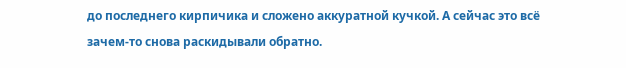до последнего кирпичика и сложено аккуратной кучкой. А сейчас это всё зачем-то снова раскидывали обратно.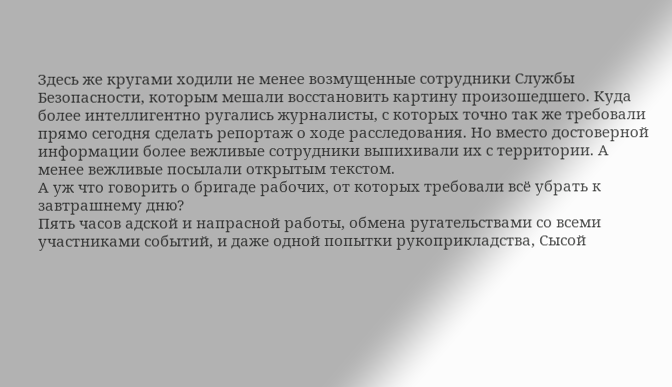Здесь же кругами ходили не менее возмущенные сотрудники Службы Безопасности, которым мешали восстановить картину произошедшего. Куда более интеллигентно ругались журналисты, с которых точно так же требовали прямо сегодня сделать репортаж о ходе расследования. Но вместо достоверной информации более вежливые сотрудники выпихивали их с территории. А менее вежливые посылали открытым текстом.
А уж что говорить о бригаде рабочих, от которых требовали всё убрать к завтрашнему дню?
Пять часов адской и напрасной работы, обмена ругательствами со всеми участниками событий, и даже одной попытки рукоприкладства, Сысой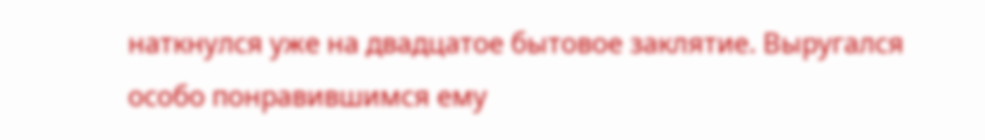наткнулся уже на двадцатое бытовое заклятие. Выругался особо понравившимся ему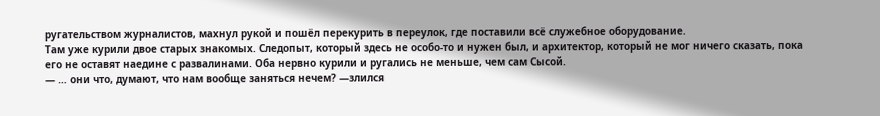ругательством журналистов, махнул рукой и пошёл перекурить в переулок, где поставили всё служебное оборудование.
Там уже курили двое старых знакомых. Следопыт, который здесь не особо-то и нужен был, и архитектор, который не мог ничего сказать, пока его не оставят наедине с развалинами. Оба нервно курили и ругались не меньше, чем сам Сысой.
— … они что, думают, что нам вообще заняться нечем? —злился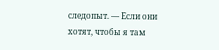следопыт. — Если они хотят, чтобы я там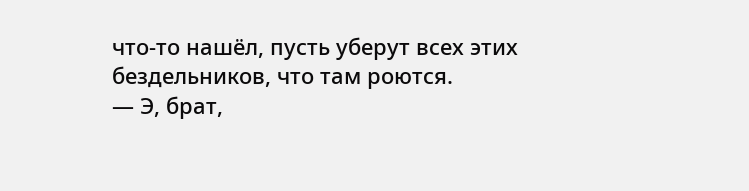что-то нашёл, пусть уберут всех этих бездельников, что там роются.
— Э, брат,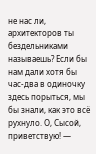не нас ли, архитекторов ты бездельниками называешь? Если бы нам дали хотя бы час-два в одиночку здесь порыться, мы бы знали, как это всё рухнуло. О, Сысой, приветствую! —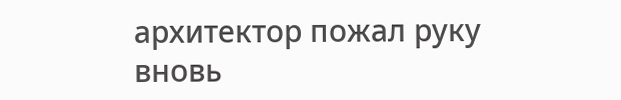архитектор пожал руку вновь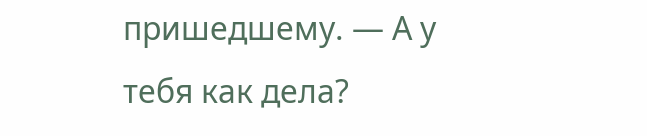пришедшему. — А у тебя как дела?